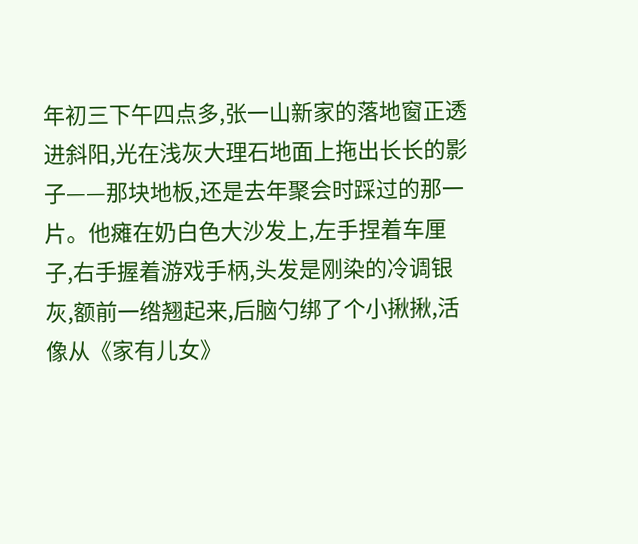年初三下午四点多,张一山新家的落地窗正透进斜阳,光在浅灰大理石地面上拖出长长的影子——那块地板,还是去年聚会时踩过的那一片。他瘫在奶白色大沙发上,左手捏着车厘子,右手握着游戏手柄,头发是刚染的冷调银灰,额前一绺翘起来,后脑勺绑了个小揪揪,活像从《家有儿女》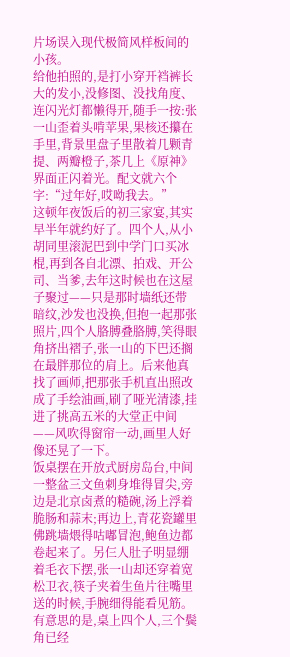片场误入现代极简风样板间的小孩。
给他拍照的,是打小穿开裆裤长大的发小,没修图、没找角度、连闪光灯都懒得开,随手一按:张一山歪着头啃苹果,果核还攥在手里,背景里盘子里散着几颗青提、两瓣橙子,茶几上《原神》界面正闪着光。配文就六个字:“过年好,哎呦我去。”
这顿年夜饭后的初三家宴,其实早半年就约好了。四个人,从小胡同里滚泥巴到中学门口买冰棍,再到各自北漂、拍戏、开公司、当爹,去年这时候也在这屋子聚过——只是那时墙纸还带暗纹,沙发也没换,但抱一起那张照片,四个人胳膊叠胳膊,笑得眼角挤出褶子,张一山的下巴还搁在最胖那位的肩上。后来他真找了画师,把那张手机直出照改成了手绘油画,刷了哑光清漆,挂进了挑高五米的大堂正中间——风吹得窗帘一动,画里人好像还晃了一下。
饭桌摆在开放式厨房岛台,中间一整盆三文鱼刺身堆得冒尖,旁边是北京卤煮的糙碗,汤上浮着脆肠和蒜末;再边上,青花瓷罐里佛跳墙煨得咕嘟冒泡,鲍鱼边都卷起来了。另仨人肚子明显绷着毛衣下摆,张一山却还穿着宽松卫衣,筷子夹着生鱼片往嘴里送的时候,手腕细得能看见筋。
有意思的是,桌上四个人,三个鬓角已经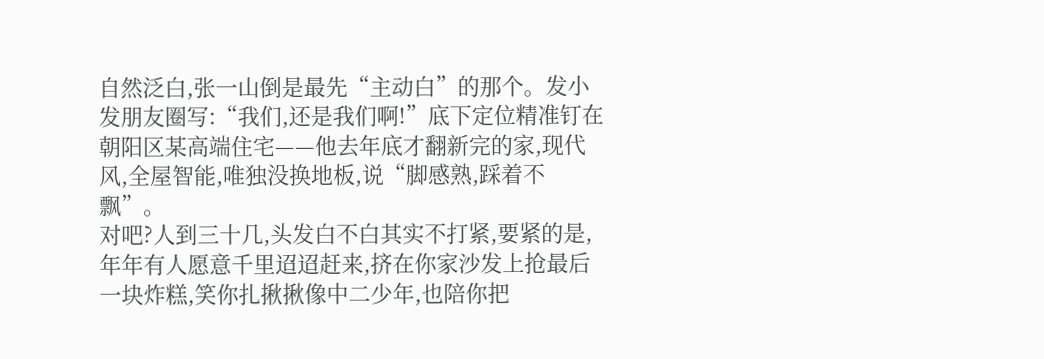自然泛白,张一山倒是最先“主动白”的那个。发小发朋友圈写:“我们,还是我们啊!”底下定位精准钉在朝阳区某高端住宅——他去年底才翻新完的家,现代风,全屋智能,唯独没换地板,说“脚感熟,踩着不飘”。
对吧?人到三十几,头发白不白其实不打紧,要紧的是,年年有人愿意千里迢迢赶来,挤在你家沙发上抢最后一块炸糕,笑你扎揪揪像中二少年,也陪你把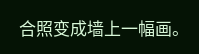合照变成墙上一幅画。